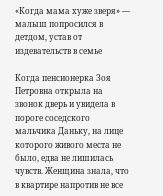«Когда мама хуже зверя» — малыш попросился в детдом, устав от издевательств в семье

Когда пенсионерка Зоя Петровна открыла на звонок дверь и увидела в пороге соседского мальчика Даньку, на лице которого живого места не было, едва не лишилась чувств. Женщина знала, что в квартире напротив не все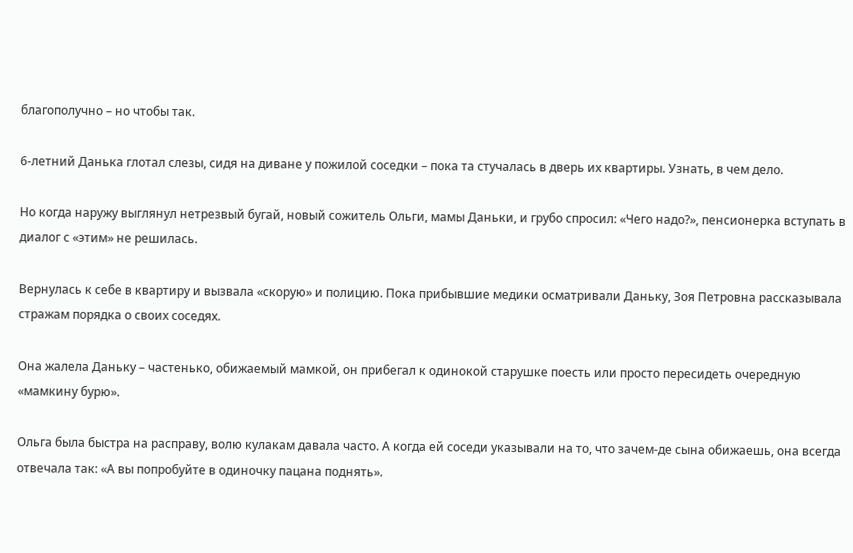благополучно – но чтобы так.

6-летний Данька глотал слезы, сидя на диване у пожилой соседки – пока та стучалась в дверь их квартиры. Узнать, в чем дело.

Но когда наружу выглянул нетрезвый бугай, новый сожитель Ольги, мамы Даньки, и грубо спросил: «Чего надо?», пенсионерка вступать в диалог с «этим» не решилась.

Вернулась к себе в квартиру и вызвала «скорую» и полицию. Пока прибывшие медики осматривали Даньку, Зоя Петровна рассказывала стражам порядка о своих соседях.

Она жалела Даньку – частенько, обижаемый мамкой, он прибегал к одинокой старушке поесть или просто пересидеть очередную «мамкину бурю».

Ольга была быстра на расправу, волю кулакам давала часто. А когда ей соседи указывали на то, что зачем-де сына обижаешь, она всегда отвечала так: «А вы попробуйте в одиночку пацана поднять».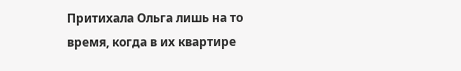Притихала Ольга лишь на то время, когда в их квартире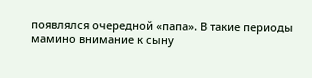появлялся очередной «папа». В такие периоды мамино внимание к сыну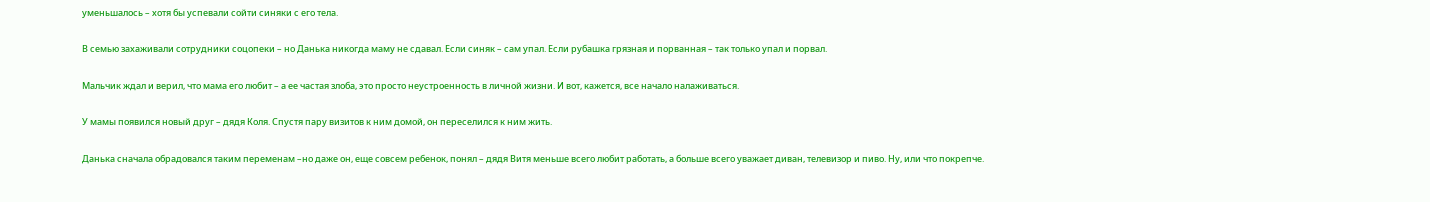уменьшалось – хотя бы успевали сойти синяки с его тела.

В семью захаживали сотрудники соцопеки – но Данька никогда маму не сдавал. Если синяк – сам упал. Если рубашка грязная и порванная – так только упал и порвал.

Мальчик ждал и верил, что мама его любит – а ее частая злоба, это просто неустроенность в личной жизни. И вот, кажется, все начало налаживаться.

У мамы появился новый друг – дядя Коля. Спустя пару визитов к ним домой, он переселился к ним жить.

Данька сначала обрадовался таким переменам –но даже он, еще совсем ребенок, понял – дядя Витя меньше всего любит работать, а больше всего уважает диван, телевизор и пиво. Ну, или что покрепче.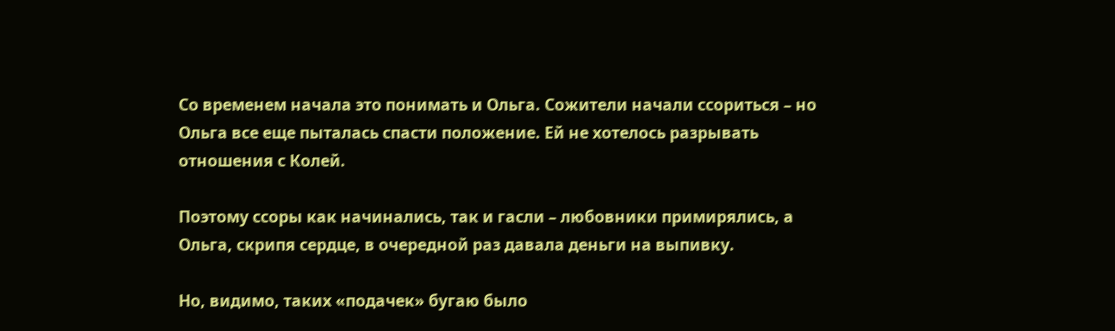Со временем начала это понимать и Ольга. Сожители начали ссориться – но Ольга все еще пыталась спасти положение. Ей не хотелось разрывать отношения с Колей.

Поэтому ссоры как начинались, так и гасли – любовники примирялись, а Ольга, скрипя сердце, в очередной раз давала деньги на выпивку.

Но, видимо, таких «подачек» бугаю было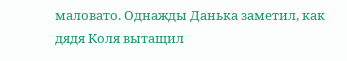маловато. Однажды Данька заметил, как дядя Коля вытащил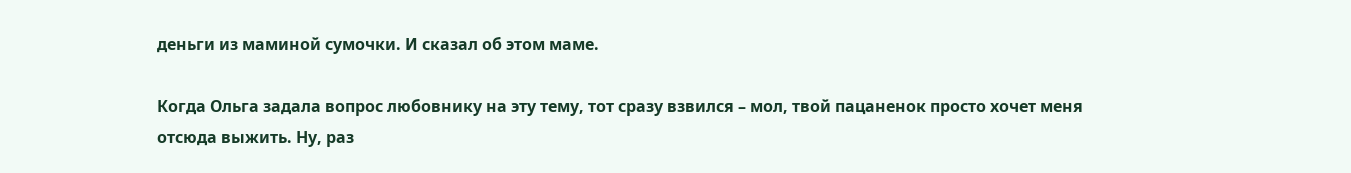деньги из маминой сумочки. И сказал об этом маме.

Когда Ольга задала вопрос любовнику на эту тему, тот сразу взвился – мол, твой пацаненок просто хочет меня отсюда выжить. Ну, раз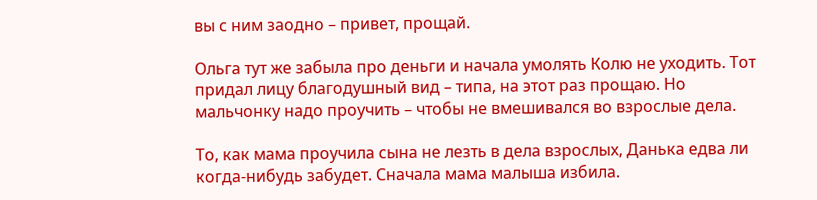вы с ним заодно – привет, прощай.

Ольга тут же забыла про деньги и начала умолять Колю не уходить. Тот придал лицу благодушный вид – типа, на этот раз прощаю. Но мальчонку надо проучить – чтобы не вмешивался во взрослые дела.

То, как мама проучила сына не лезть в дела взрослых, Данька едва ли когда-нибудь забудет. Сначала мама малыша избила.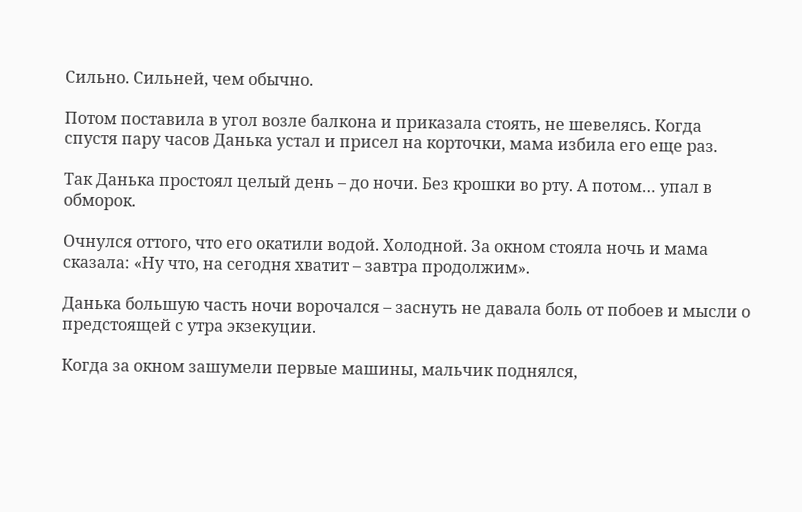Сильно. Сильней, чем обычно.

Потом поставила в угол возле балкона и приказала стоять, не шевелясь. Когда спустя пару часов Данька устал и присел на корточки, мама избила его еще раз.

Так Данька простоял целый день – до ночи. Без крошки во рту. А потом… упал в обморок.

Очнулся оттого, что его окатили водой. Холодной. За окном стояла ночь и мама сказала: «Ну что, на сегодня хватит – завтра продолжим».

Данька большую часть ночи ворочался – заснуть не давала боль от побоев и мысли о предстоящей с утра экзекуции.

Когда за окном зашумели первые машины, мальчик поднялся,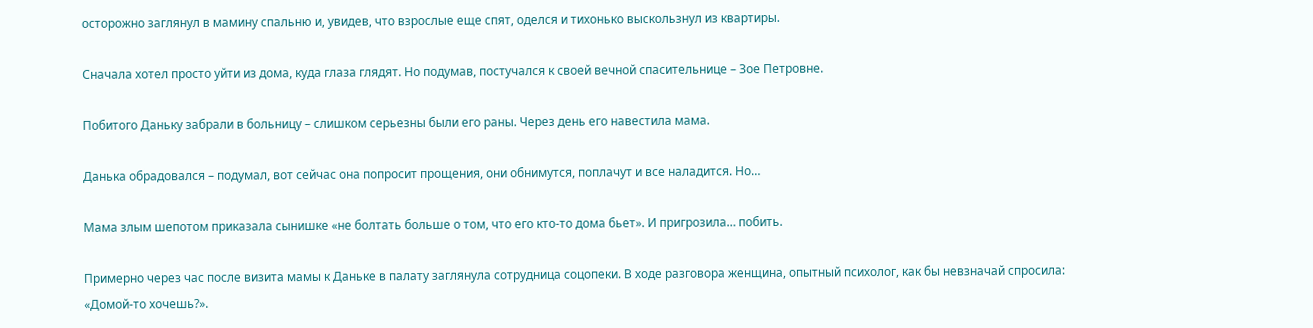осторожно заглянул в мамину спальню и, увидев, что взрослые еще спят, оделся и тихонько выскользнул из квартиры.

Сначала хотел просто уйти из дома, куда глаза глядят. Но подумав, постучался к своей вечной спасительнице – Зое Петровне.

Побитого Даньку забрали в больницу – слишком серьезны были его раны. Через день его навестила мама.

Данька обрадовался – подумал, вот сейчас она попросит прощения, они обнимутся, поплачут и все наладится. Но…

Мама злым шепотом приказала сынишке «не болтать больше о том, что его кто-то дома бьет». И пригрозила… побить.

Примерно через час после визита мамы к Даньке в палату заглянула сотрудница соцопеки. В ходе разговора женщина, опытный психолог, как бы невзначай спросила: «Домой-то хочешь?».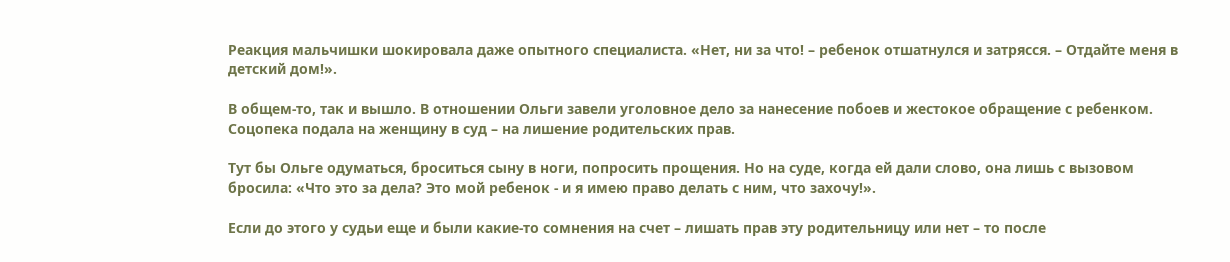Реакция мальчишки шокировала даже опытного специалиста. «Нет, ни за что! – ребенок отшатнулся и затрясся. – Отдайте меня в детский дом!».

В общем-то, так и вышло. В отношении Ольги завели уголовное дело за нанесение побоев и жестокое обращение с ребенком. Соцопека подала на женщину в суд – на лишение родительских прав.

Тут бы Ольге одуматься, броситься сыну в ноги, попросить прощения. Но на суде, когда ей дали слово, она лишь с вызовом бросила: «Что это за дела? Это мой ребенок - и я имею право делать с ним, что захочу!».

Если до этого у судьи еще и были какие-то сомнения на счет – лишать прав эту родительницу или нет – то после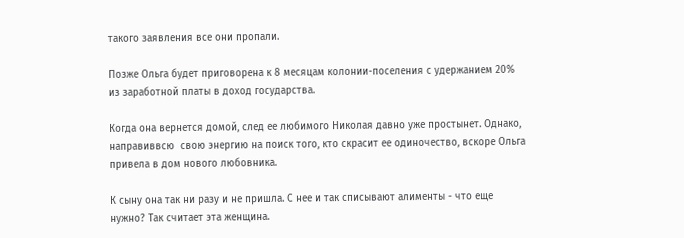такого заявления все они пропали.

Позже Ольга будет приговорена к 8 месяцам колонии-поселения с удержанием 20% из заработной платы в доход государства.

Когда она вернется домой, след ее любимого Николая давно уже простынет. Однако, направиввсю  свою энергию на поиск того, кто скрасит ее одиночество, вскоре Ольга привела в дом нового любовника.

К сыну она так ни разу и не пришла. С нее и так списывают алименты - что еще нужно? Так считает эта женщина.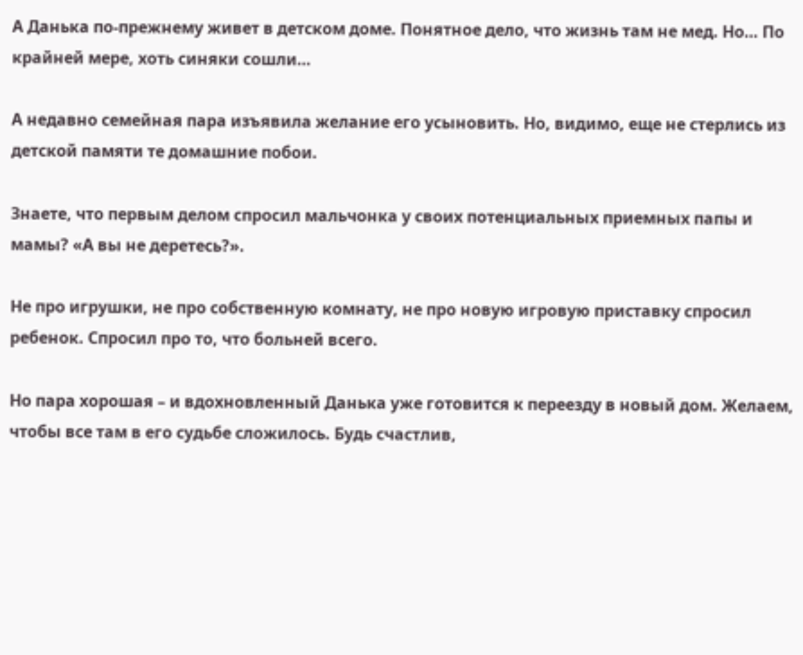А Данька по-прежнему живет в детском доме. Понятное дело, что жизнь там не мед. Но… По крайней мере, хоть синяки сошли…

А недавно семейная пара изъявила желание его усыновить. Но, видимо, еще не стерлись из детской памяти те домашние побои.

Знаете, что первым делом спросил мальчонка у своих потенциальных приемных папы и мамы? «А вы не деретесь?».

Не про игрушки, не про собственную комнату, не про новую игровую приставку спросил ребенок. Спросил про то, что больней всего.

Но пара хорошая – и вдохновленный Данька уже готовится к переезду в новый дом. Желаем, чтобы все там в его судьбе сложилось. Будь счастлив,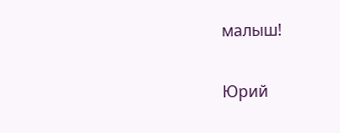малыш!

Юрий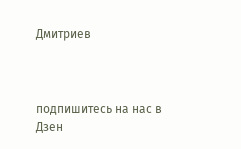Дмитриев



подпишитесь на нас в Дзен